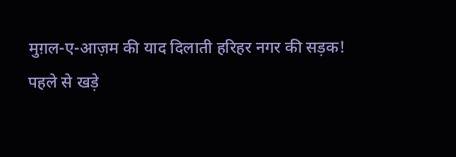मुग़ल-ए-आज़म की याद दिलाती हरिहर नगर की सड़क!
पहले से खड़े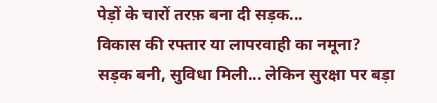पेड़ों के चारों तरफ़ बना दी सड़क...
विकास की रफ्तार या लापरवाही का नमूना?
सड़क बनी, सुविधा मिली... लेकिन सुरक्षा पर बड़ा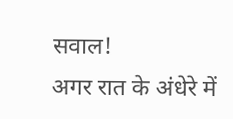सवाल!
अगर रात के अंधेरे में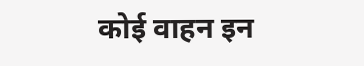कोई वाहन इन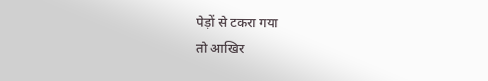पेड़ों से टकरा गया
तो आखिर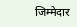जिम्मेदार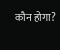कौन होगा?